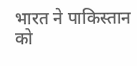भारत ने पाकिस्तान को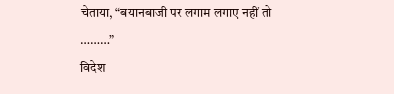चेताया, “बयानबाजी पर लगाम लगाए नहीं तो ………”
विदेश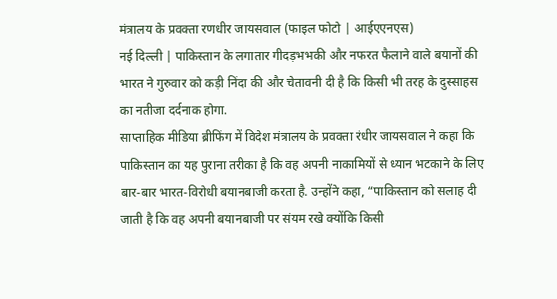मंत्रालय के प्रवक्ता रणधीर जायसवाल (फाइल फोटो | आईएएनएस)
नई दिल्ली | पाकिस्तान के लगातार गीदड़भभकी और नफरत फैलाने वाले बयानों की भारत ने गुरुवार को कड़ी निंदा की और चेतावनी दी है कि किसी भी तरह के दुस्साहस का नतीजा दर्दनाक होगा.
साप्ताहिक मीडिया ब्रीफिंग में विदेश मंत्रालय के प्रवक्ता रंधीर जायसवाल ने कहा कि पाकिस्तान का यह पुराना तरीका है कि वह अपनी नाकामियों से ध्यान भटकाने के लिए बार-बार भारत-विरोधी बयानबाजी करता है. उन्होंने कहा, “पाकिस्तान को सलाह दी जाती है कि वह अपनी बयानबाजी पर संयम रखे क्योंकि किसी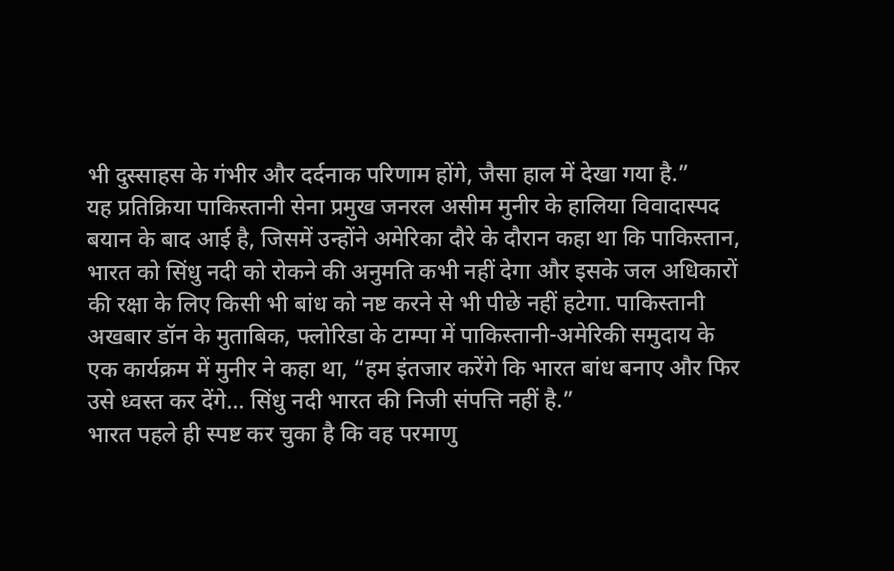भी दुस्साहस के गंभीर और दर्दनाक परिणाम होंगे, जैसा हाल में देखा गया है.”
यह प्रतिक्रिया पाकिस्तानी सेना प्रमुख जनरल असीम मुनीर के हालिया विवादास्पद बयान के बाद आई है, जिसमें उन्होंने अमेरिका दौरे के दौरान कहा था कि पाकिस्तान, भारत को सिंधु नदी को रोकने की अनुमति कभी नहीं देगा और इसके जल अधिकारों की रक्षा के लिए किसी भी बांध को नष्ट करने से भी पीछे नहीं हटेगा. पाकिस्तानी अखबार डॉन के मुताबिक, फ्लोरिडा के टाम्पा में पाकिस्तानी-अमेरिकी समुदाय के एक कार्यक्रम में मुनीर ने कहा था, “हम इंतजार करेंगे कि भारत बांध बनाए और फिर उसे ध्वस्त कर देंगे… सिंधु नदी भारत की निजी संपत्ति नहीं है.”
भारत पहले ही स्पष्ट कर चुका है कि वह परमाणु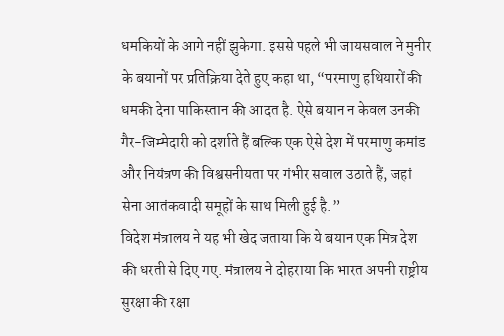धमकियों के आगे नहीं झुकेगा. इससे पहले भी जायसवाल ने मुनीर के बयानों पर प्रतिक्रिया देते हुए कहा था, “परमाणु हथियारों की धमकी देना पाकिस्तान की आदत है. ऐसे बयान न केवल उनकी गैर-जिम्मेदारी को दर्शाते हैं बल्कि एक ऐसे देश में परमाणु कमांड और नियंत्रण की विश्वसनीयता पर गंभीर सवाल उठाते हैं, जहां सेना आतंकवादी समूहों के साथ मिली हुई है.”
विदेश मंत्रालय ने यह भी खेद जताया कि ये बयान एक मित्र देश की धरती से दिए गए. मंत्रालय ने दोहराया कि भारत अपनी राष्ट्रीय सुरक्षा की रक्षा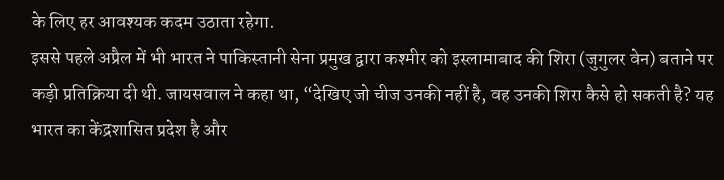के लिए हर आवश्यक कदम उठाता रहेगा.
इससे पहले अप्रैल में भी भारत ने पाकिस्तानी सेना प्रमुख द्वारा कश्मीर को इस्लामाबाद की शिरा (जुगुलर वेन) बताने पर कड़ी प्रतिक्रिया दी थी. जायसवाल ने कहा था, “देखिए जो चीज उनकी नहीं है, वह उनकी शिरा कैसे हो सकती है? यह भारत का केंद्रशासित प्रदेश है और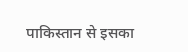पाकिस्तान से इसका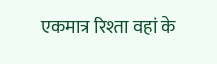एकमात्र रिश्ता वहां के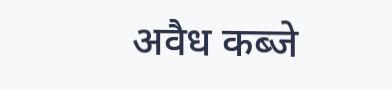अवैध कब्जे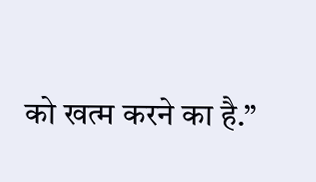को खत्म करने का है.”